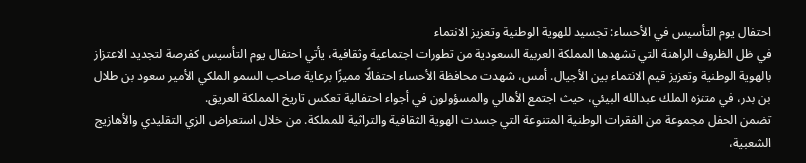احتفال يوم التأسيس في الأحساء: تجسيد للهوية الوطنية وتعزيز الانتماء
في ظل الظروف الراهنة التي تشهدها المملكة العربية السعودية من تطورات اجتماعية وثقافية، يأتي احتفال يوم التأسيس كفرصة لتجديد الاعتزاز بالهوية الوطنية وتعزيز قيم الانتماء بين الأجيال. أمس، شهدت محافظة الأحساء احتفالًا مميزًا برعاية صاحب السمو الملكي الأمير سعود بن طلال بن بدر، في متنزه الملك عبدالله البيئي، حيث اجتمع الأهالي والمسؤولون في أجواء احتفالية تعكس تاريخ المملكة العريق.
تضمن الحفل مجموعة من الفقرات الوطنية المتنوعة التي جسدت الهوية الثقافية والتراثية للمملكة. من خلال استعراض الزي التقليدي والأهازيج الشعبية،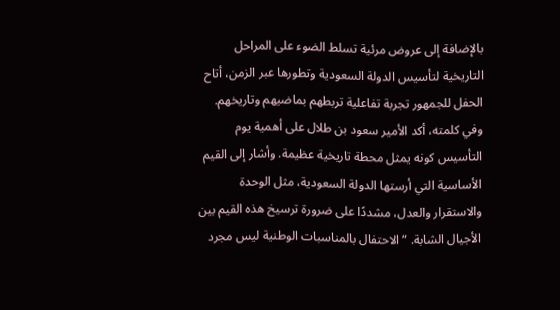بالإضافة إلى عروض مرئية تسلط الضوء على المراحل التاريخية لتأسيس الدولة السعودية وتطورها عبر الزمن، أتاح الحفل للجمهور تجربة تفاعلية تربطهم بماضيهم وتاريخهم.
وفي كلمته، أكد الأمير سعود بن طلال على أهمية يوم التأسيس كونه يمثل محطة تاريخية عظيمة. وأشار إلى القيم الأساسية التي أرستها الدولة السعودية، مثل الوحدة والاستقرار والعدل، مشددًا على ضرورة ترسيخ هذه القيم بين الأجيال الشابة. “الاحتفال بالمناسبات الوطنية ليس مجرد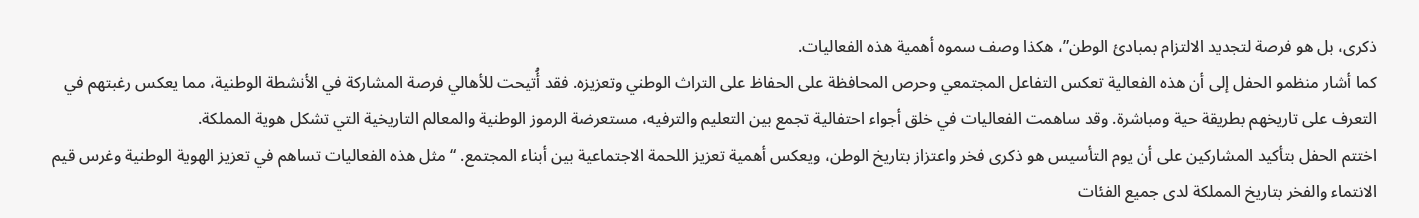ذكرى، بل هو فرصة لتجديد الالتزام بمبادئ الوطن”، هكذا وصف سموه أهمية هذه الفعاليات.
كما أشار منظمو الحفل إلى أن هذه الفعالية تعكس التفاعل المجتمعي وحرص المحافظة على الحفاظ على التراث الوطني وتعزيزه. فقد أُتيحت للأهالي فرصة المشاركة في الأنشطة الوطنية، مما يعكس رغبتهم في التعرف على تاريخهم بطريقة حية ومباشرة. وقد ساهمت الفعاليات في خلق أجواء احتفالية تجمع بين التعليم والترفيه، مستعرضة الرموز الوطنية والمعالم التاريخية التي تشكل هوية المملكة.
اختتم الحفل بتأكيد المشاركين على أن يوم التأسيس هو ذكرى فخر واعتزاز بتاريخ الوطن، ويعكس أهمية تعزيز اللحمة الاجتماعية بين أبناء المجتمع. “مثل هذه الفعاليات تساهم في تعزيز الهوية الوطنية وغرس قيم الانتماء والفخر بتاريخ المملكة لدى جميع الفئات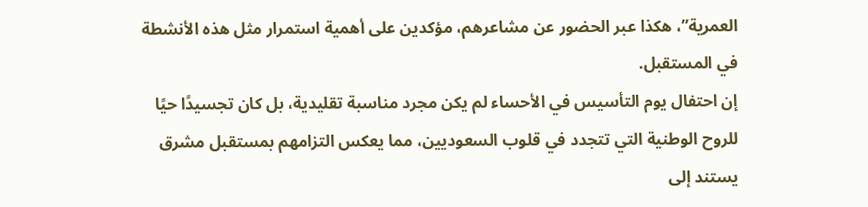العمرية”، هكذا عبر الحضور عن مشاعرهم، مؤكدين على أهمية استمرار مثل هذه الأنشطة في المستقبل.
إن احتفال يوم التأسيس في الأحساء لم يكن مجرد مناسبة تقليدية، بل كان تجسيدًا حيًا للروح الوطنية التي تتجدد في قلوب السعوديين، مما يعكس التزامهم بمستقبل مشرق يستند إلى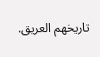تاريخهم العريق.